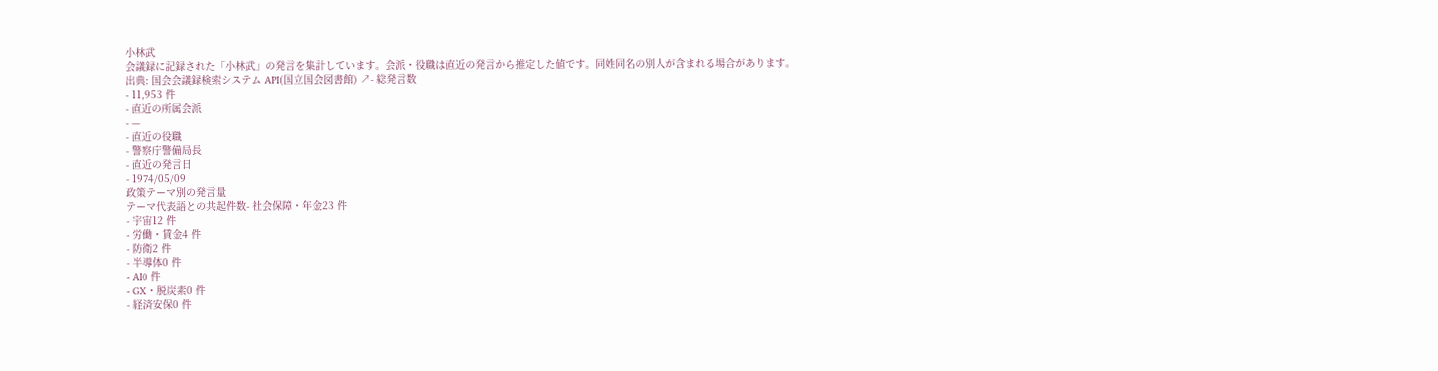小林武
会議録に記録された「小林武」の発言を集計しています。会派・役職は直近の発言から推定した値です。同姓同名の別人が含まれる場合があります。
出典: 国会会議録検索システム API(国立国会図書館) ↗- 総発言数
- 11,953 件
- 直近の所属会派
- —
- 直近の役職
- 警察庁警備局長
- 直近の発言日
- 1974/05/09
政策テーマ別の発言量
テーマ代表語との共起件数- 社会保障・年金23 件
- 宇宙12 件
- 労働・賃金4 件
- 防衛2 件
- 半導体0 件
- AI0 件
- GX・脱炭素0 件
- 経済安保0 件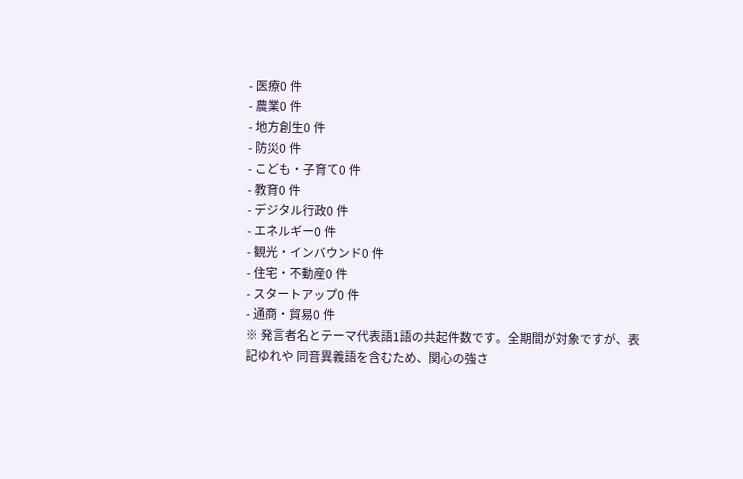- 医療0 件
- 農業0 件
- 地方創生0 件
- 防災0 件
- こども・子育て0 件
- 教育0 件
- デジタル行政0 件
- エネルギー0 件
- 観光・インバウンド0 件
- 住宅・不動産0 件
- スタートアップ0 件
- 通商・貿易0 件
※ 発言者名とテーマ代表語1語の共起件数です。全期間が対象ですが、表記ゆれや 同音異義語を含むため、関心の強さ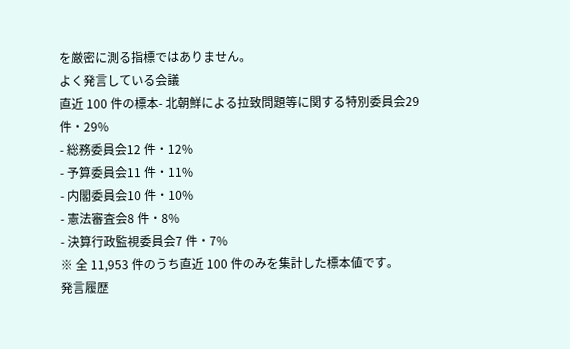を厳密に測る指標ではありません。
よく発言している会議
直近 100 件の標本- 北朝鮮による拉致問題等に関する特別委員会29 件・29%
- 総務委員会12 件・12%
- 予算委員会11 件・11%
- 内閣委員会10 件・10%
- 憲法審査会8 件・8%
- 決算行政監視委員会7 件・7%
※ 全 11,953 件のうち直近 100 件のみを集計した標本値です。
発言履歴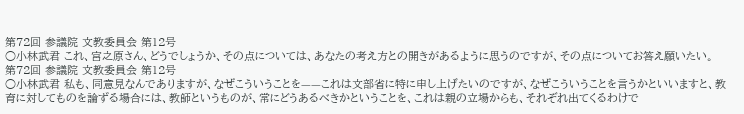第72回 参議院 文教委員会 第12号
○小林武君 これ、宮之原さん、どうでしょうか、その点については、あなたの考え方との開きがあるように思うのですが、その点についてお答え願いたい。
第72回 参議院 文教委員会 第12号
○小林武君 私も、同意見なんでありますが、なぜこういうことを——これは文部省に特に申し上げたいのですが、なぜこういうことを言うかといいますと、教育に対してものを論ずる場合には、教師というものが、常にどうあるべきかということを、これは親の立場からも、それぞれ出てくるわけで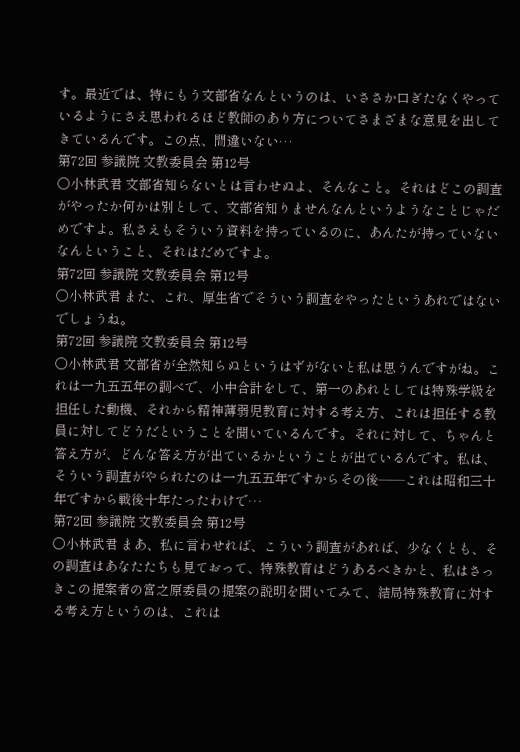す。最近では、特にもう文部省なんというのは、いささか口ぎたなくやっているようにさえ思われるほど教師のあり方についてさまざまな意見を出してきているんです。この点、間違いない…
第72回 参議院 文教委員会 第12号
○小林武君 文部省知らないとは言わせぬよ、そんなこと。それはどこの調査がやったか何かは別として、文部省知りませんなんというようなことじゃだめですよ。私さえもそういう資料を持っているのに、あんたが持っていないなんということ、それはだめですよ。
第72回 参議院 文教委員会 第12号
○小林武君 また、これ、厚生省でそういう調査をやったというあれではないでしょうね。
第72回 参議院 文教委員会 第12号
○小林武君 文部省が全然知らぬというはずがないと私は思うんですがね。これは一九五五年の調べで、小中合計をして、第一のあれとしては特殊学級を担任した動機、それから精神薄弱児教育に対する考え方、これは担任する教員に対してどうだということを聞いているんです。それに対して、ちゃんと答え方が、どんな答え方が出ているかということが出ているんです。私は、そういう調査がやられたのは一九五五年ですからその後——これは昭和三十年ですから戦後十年たったわけで…
第72回 参議院 文教委員会 第12号
○小林武君 まあ、私に言わせれば、こういう調査があれば、少なくとも、その調査はあなたたちも見ておって、特殊教育はどうあるべきかと、私はさっきこの提案者の宮之原委員の提案の説明を聞いてみて、結局特殊教育に対する考え方というのは、これは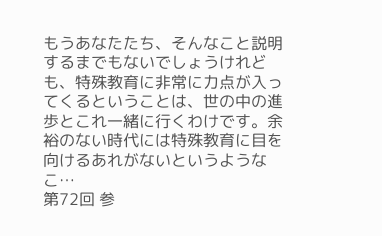もうあなたたち、そんなこと説明するまでもないでしょうけれども、特殊教育に非常に力点が入ってくるということは、世の中の進歩とこれ一緒に行くわけです。余裕のない時代には特殊教育に目を向けるあれがないというようなこ…
第72回 参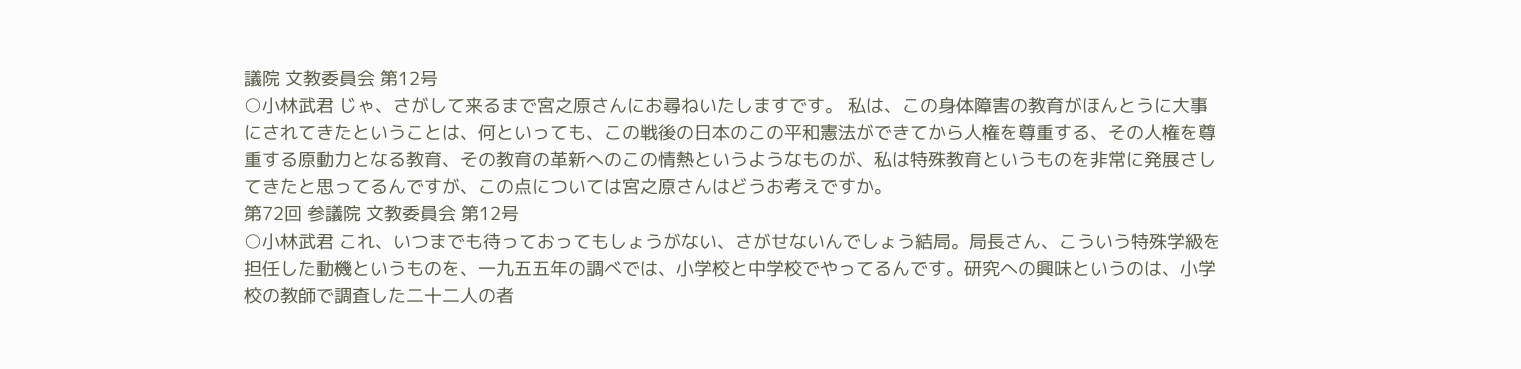議院 文教委員会 第12号
○小林武君 じゃ、さがして来るまで宮之原さんにお尋ねいたしますです。 私は、この身体障害の教育がほんとうに大事にされてきたということは、何といっても、この戦後の日本のこの平和憲法ができてから人権を尊重する、その人権を尊重する原動力となる教育、その教育の革新へのこの情熱というようなものが、私は特殊教育というものを非常に発展さしてきたと思ってるんですが、この点については宮之原さんはどうお考えですか。
第72回 参議院 文教委員会 第12号
○小林武君 これ、いつまでも待っておってもしょうがない、さがせないんでしょう結局。局長さん、こういう特殊学級を担任した動機というものを、一九五五年の調べでは、小学校と中学校でやってるんです。研究への興味というのは、小学校の教師で調査した二十二人の者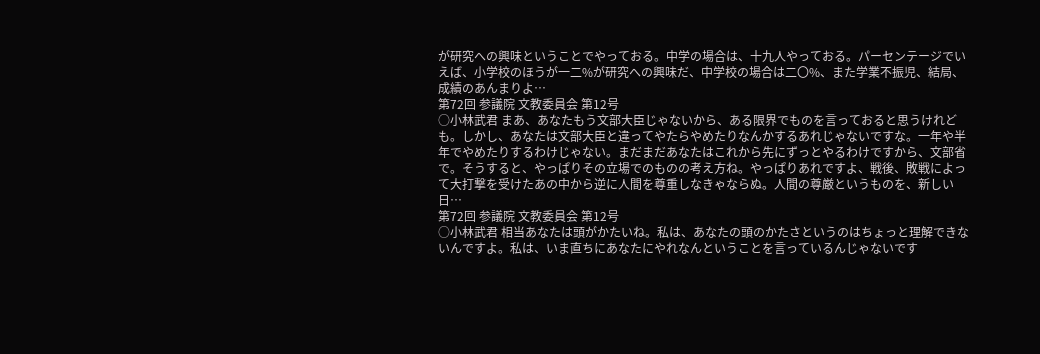が研究への興味ということでやっておる。中学の場合は、十九人やっておる。パーセンテージでいえば、小学校のほうが一二%が研究への興味だ、中学校の場合は二〇%、また学業不振児、結局、成績のあんまりよ…
第72回 参議院 文教委員会 第12号
○小林武君 まあ、あなたもう文部大臣じゃないから、ある限界でものを言っておると思うけれども。しかし、あなたは文部大臣と違ってやたらやめたりなんかするあれじゃないですな。一年や半年でやめたりするわけじゃない。まだまだあなたはこれから先にずっとやるわけですから、文部省で。そうすると、やっぱりその立場でのものの考え方ね。やっぱりあれですよ、戦後、敗戦によって大打撃を受けたあの中から逆に人間を尊重しなきゃならぬ。人間の尊厳というものを、新しい日…
第72回 参議院 文教委員会 第12号
○小林武君 相当あなたは頭がかたいね。私は、あなたの頭のかたさというのはちょっと理解できないんですよ。私は、いま直ちにあなたにやれなんということを言っているんじゃないです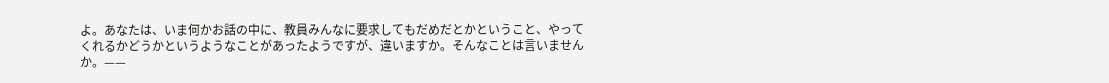よ。あなたは、いま何かお話の中に、教員みんなに要求してもだめだとかということ、やってくれるかどうかというようなことがあったようですが、違いますか。そんなことは言いませんか。——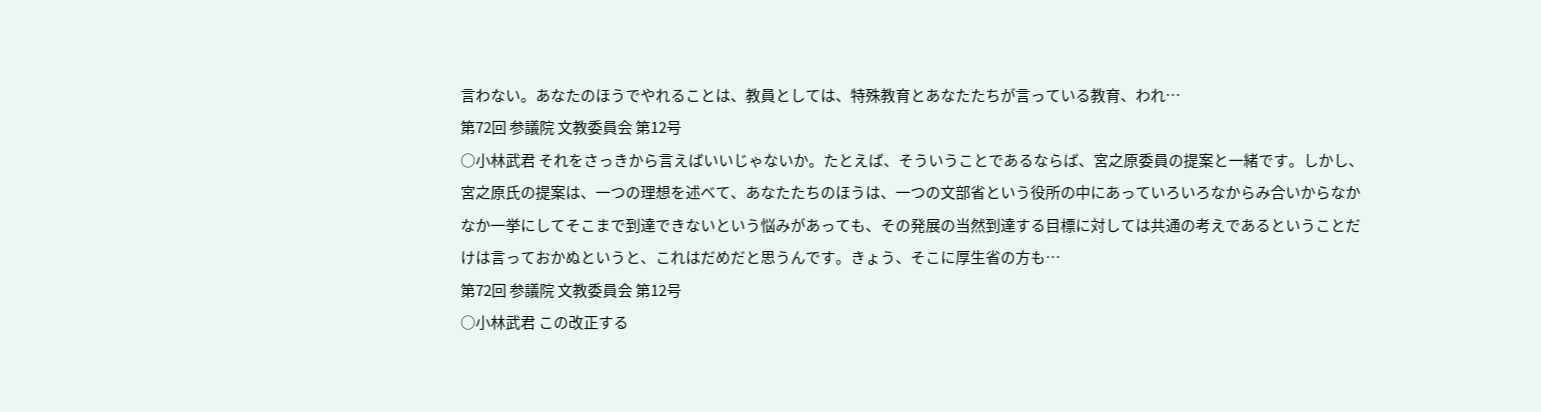言わない。あなたのほうでやれることは、教員としては、特殊教育とあなたたちが言っている教育、われ…
第72回 参議院 文教委員会 第12号
○小林武君 それをさっきから言えばいいじゃないか。たとえば、そういうことであるならば、宮之原委員の提案と一緒です。しかし、宮之原氏の提案は、一つの理想を述べて、あなたたちのほうは、一つの文部省という役所の中にあっていろいろなからみ合いからなかなか一挙にしてそこまで到達できないという悩みがあっても、その発展の当然到達する目標に対しては共通の考えであるということだけは言っておかぬというと、これはだめだと思うんです。きょう、そこに厚生省の方も…
第72回 参議院 文教委員会 第12号
○小林武君 この改正する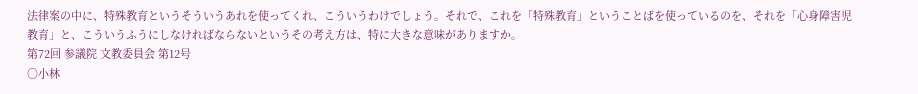法律案の中に、特殊教育というそういうあれを使ってくれ、こういうわけでしょう。それで、これを「特殊教育」ということばを使っているのを、それを「心身障害児教育」と、こういうふうにしなければならないというその考え方は、特に大きな意味がありますか。
第72回 参議院 文教委員会 第12号
○小林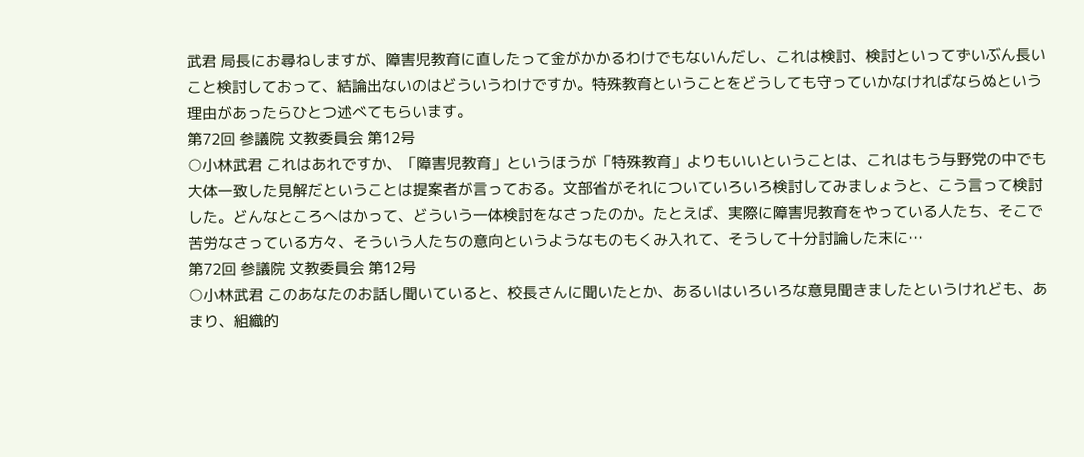武君 局長にお尋ねしますが、障害児教育に直したって金がかかるわけでもないんだし、これは検討、検討といってずいぶん長いこと検討しておって、結論出ないのはどういうわけですか。特殊教育ということをどうしても守っていかなければならぬという理由があったらひとつ述べてもらいます。
第72回 参議院 文教委員会 第12号
○小林武君 これはあれですか、「障害児教育」というほうが「特殊教育」よりもいいということは、これはもう与野党の中でも大体一致した見解だということは提案者が言っておる。文部省がそれについていろいろ検討してみましょうと、こう言って検討した。どんなところへはかって、どういう一体検討をなさったのか。たとえば、実際に障害児教育をやっている人たち、そこで苦労なさっている方々、そういう人たちの意向というようなものもくみ入れて、そうして十分討論した末に…
第72回 参議院 文教委員会 第12号
○小林武君 このあなたのお話し聞いていると、校長さんに聞いたとか、あるいはいろいろな意見聞きましたというけれども、あまり、組織的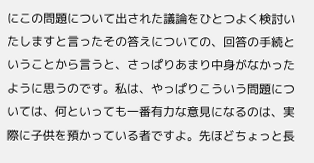にこの問題について出された議論をひとつよく検討いたしますと言ったその答えについての、回答の手続ということから言うと、さっぱりあまり中身がなかったように思うのです。私は、やっぱりこういう問題については、何といっても一番有力な意見になるのは、実際に子供を預かっている者ですよ。先ほどちょっと長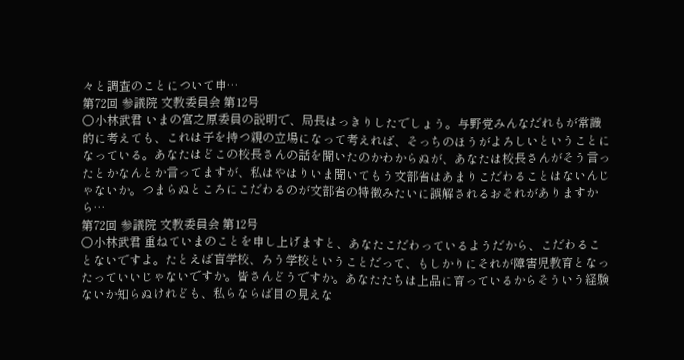々と調査のことについて申…
第72回 参議院 文教委員会 第12号
○小林武君 いまの宮之原委員の説明で、局長はっきりしたでしょう。与野党みんなだれもが常識的に考えても、これは子を持つ親の立場になって考えれば、そっちのほうがよろしいということになっている。あなたはどこの校長さんの話を聞いたのかわからぬが、あなたは校長さんがそう言ったとかなんとか言ってますが、私はやはりいま聞いてもう文部省はあまりこだわることはないんじゃないか。つまらぬところにこだわるのが文部省の特徴みたいに誤解されるおそれがありますから…
第72回 参議院 文教委員会 第12号
○小林武君 重ねていまのことを申し上げますと、あなたこだわっているようだから、こだわることないですよ。たとえば盲学校、ろう学校ということだって、もしかりにそれが障害児教育となったっていいじゃないですか。皆さんどうですか。あなたたちは上品に育っているからそういう経験ないか知らぬけれども、私らならば目の見えな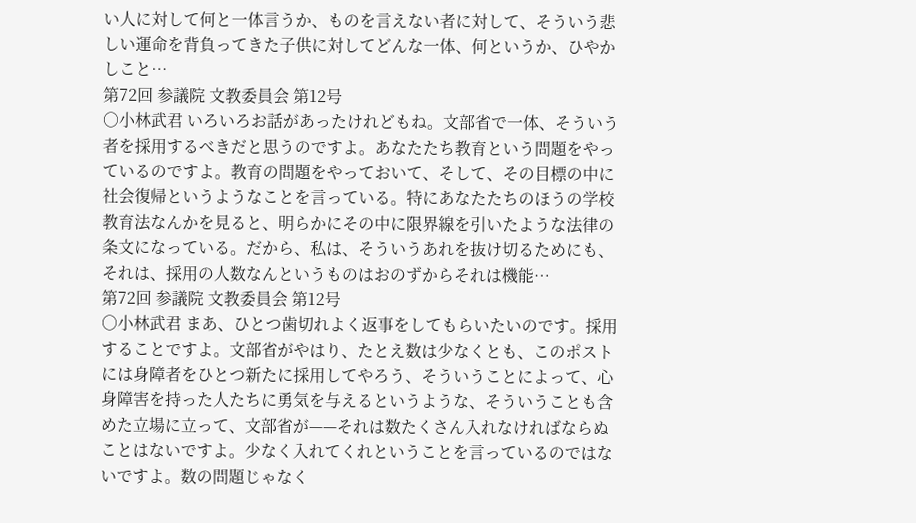い人に対して何と一体言うか、ものを言えない者に対して、そういう悲しい運命を背負ってきた子供に対してどんな一体、何というか、ひやかしこと…
第72回 参議院 文教委員会 第12号
○小林武君 いろいろお話があったけれどもね。文部省で一体、そういう者を採用するべきだと思うのですよ。あなたたち教育という問題をやっているのですよ。教育の問題をやっておいて、そして、その目標の中に社会復帰というようなことを言っている。特にあなたたちのほうの学校教育法なんかを見ると、明らかにその中に限界線を引いたような法律の条文になっている。だから、私は、そういうあれを抜け切るためにも、それは、採用の人数なんというものはおのずからそれは機能…
第72回 参議院 文教委員会 第12号
○小林武君 まあ、ひとつ歯切れよく返事をしてもらいたいのです。採用することですよ。文部省がやはり、たとえ数は少なくとも、このポストには身障者をひとつ新たに採用してやろう、そういうことによって、心身障害を持った人たちに勇気を与えるというような、そういうことも含めた立場に立って、文部省が——それは数たくさん入れなければならぬことはないですよ。少なく入れてくれということを言っているのではないですよ。数の問題じゃなく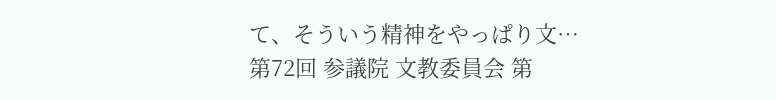て、そういう精神をやっぱり文…
第72回 参議院 文教委員会 第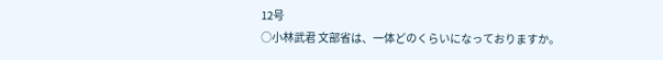12号
○小林武君 文部省は、一体どのくらいになっておりますか。